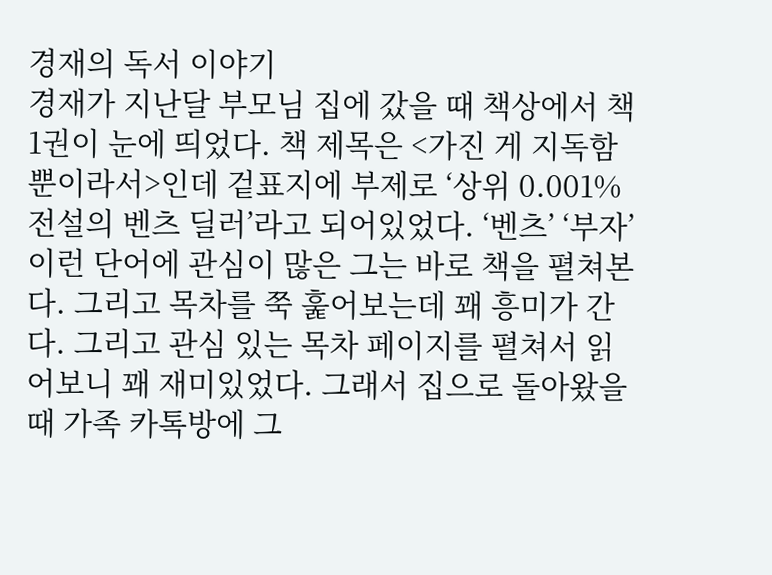경재의 독서 이야기
경재가 지난달 부모님 집에 갔을 때 책상에서 책 1권이 눈에 띄었다. 책 제목은 <가진 게 지독함 뿐이라서>인데 겉표지에 부제로 ‘상위 0.001% 전설의 벤츠 딜러’라고 되어있었다. ‘벤츠’ ‘부자’ 이런 단어에 관심이 많은 그는 바로 책을 펼쳐본다. 그리고 목차를 쭉 훑어보는데 꽤 흥미가 간다. 그리고 관심 있는 목차 페이지를 펼쳐서 읽어보니 꽤 재미있었다. 그래서 집으로 돌아왔을 때 가족 카톡방에 그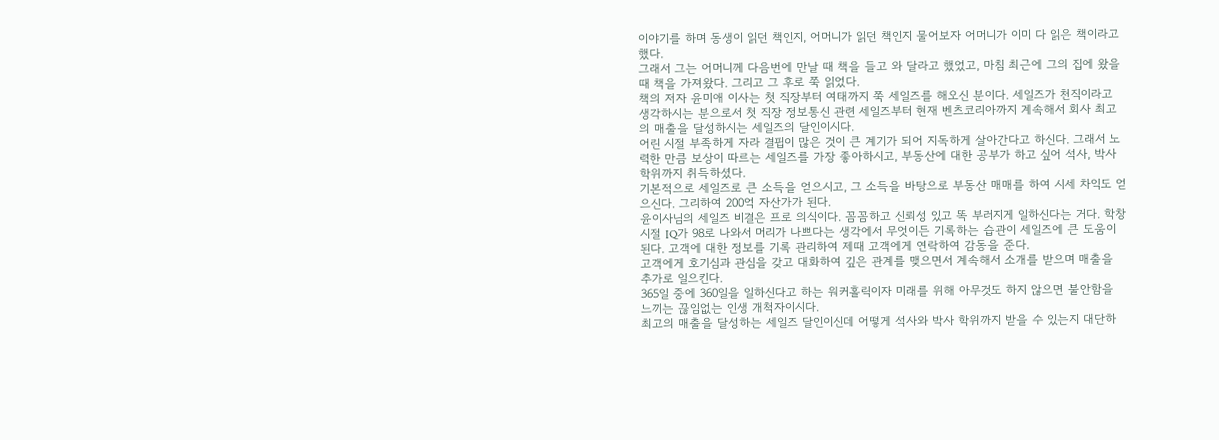이야기를 하며 동생이 읽던 책인지, 어머니가 읽던 책인지 물어보자 어머니가 이미 다 읽은 책이라고 했다.
그래서 그는 어머니께 다음번에 만날 때 책을 들고 와 달라고 했었고, 마침 최근에 그의 집에 왔을 때 책을 가져왔다. 그리고 그 후로 쭉 읽었다.
책의 저자 윤미애 이사는 첫 직장부터 여태까지 쭉 세일즈를 해오신 분이다. 세일즈가 천직이라고 생각하시는 분으로서 첫 직장 정보통신 관련 세일즈부터 현재 벤츠코리아까지 계속해서 회사 최고의 매출을 달성하시는 세일즈의 달인이시다.
어린 시절 부족하게 자라 결핍이 많은 것이 큰 계기가 되어 지독하게 살아간다고 하신다. 그래서 노력한 만큼 보상이 따르는 세일즈를 가장 좋아하시고, 부동산에 대한 공부가 하고 싶어 석사, 박사 학위까지 취득하셨다.
기본적으로 세일즈로 큰 소득을 얻으시고, 그 소득을 바탕으로 부동산 매매를 하여 시세 차익도 얻으신다. 그리하여 200억 자산가가 된다.
윤이사님의 세일즈 비결은 프로 의식이다. 꼼꼼하고 신뢰성 있고 똑 부러지게 일하신다는 거다. 학창 시절 IQ가 98로 나와서 머리가 나쁘다는 생각에서 무엇이든 기록하는 습관이 세일즈에 큰 도움이 된다. 고객에 대한 정보를 기록 관리하여 제때 고객에게 연락하여 감동을 준다.
고객에게 호기심과 관심을 갖고 대화하여 깊은 관계를 맺으면서 계속해서 소개를 받으며 매출을 추가로 일으킨다.
365일 중에 360일을 일하신다고 하는 워커홀릭이자 미래를 위해 아무것도 하지 않으면 불안함을 느끼는 끊임없는 인생 개척자이시다.
최고의 매출을 달성하는 세일즈 달인이신데 어떻게 석사와 박사 학위까지 받을 수 있는지 대단하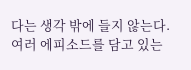다는 생각 밖에 들지 않는다.
여러 에피소드를 담고 있는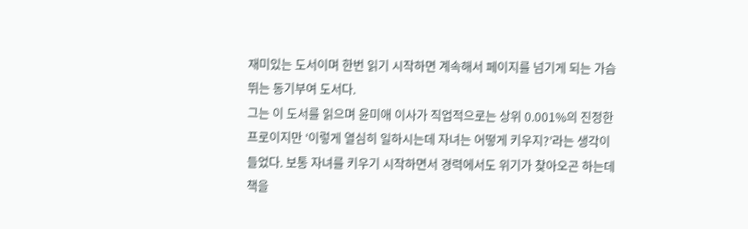재미있는 도서이며 한번 읽기 시작하면 계속해서 페이지를 넘기게 되는 가슴 뛰는 동기부여 도서다.
그는 이 도서를 읽으며 윤미애 이사가 직업적으로는 상위 0.001%의 진정한 프로이지만 ‘이렇게 열심히 일하시는데 자녀는 어떻게 키우지?’라는 생각이 들었다. 보통 자녀를 키우기 시작하면서 경력에서도 위기가 찾아오곤 하는데 책을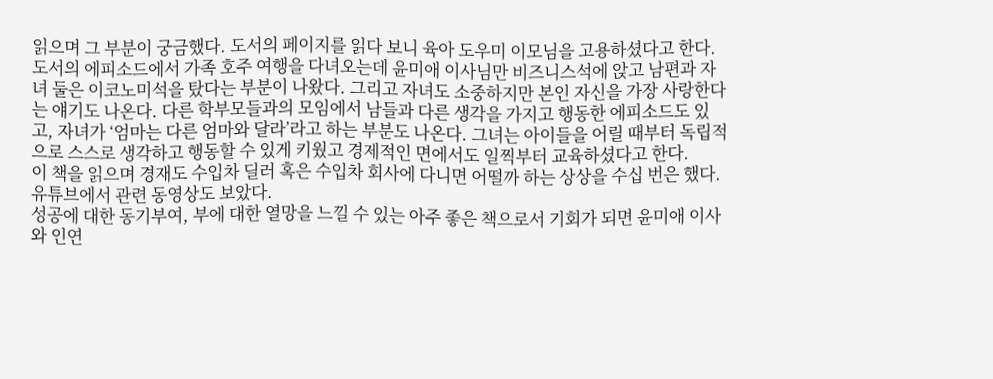읽으며 그 부분이 궁금했다. 도서의 페이지를 읽다 보니 육아 도우미 이모님을 고용하셨다고 한다.
도서의 에피소드에서 가족 호주 여행을 다녀오는데 윤미애 이사님만 비즈니스석에 앉고 남편과 자녀 둘은 이코노미석을 탔다는 부분이 나왔다. 그리고 자녀도 소중하지만 본인 자신을 가장 사랑한다는 얘기도 나온다. 다른 학부모들과의 모임에서 남들과 다른 생각을 가지고 행동한 에피소드도 있고, 자녀가 ‘엄마는 다른 엄마와 달라’라고 하는 부분도 나온다. 그녀는 아이들을 어릴 때부터 독립적으로 스스로 생각하고 행동할 수 있게 키웠고 경제적인 면에서도 일찍부터 교육하셨다고 한다.
이 책을 읽으며 경재도 수입차 딜러 혹은 수입차 회사에 다니면 어떨까 하는 상상을 수십 번은 했다. 유튜브에서 관련 동영상도 보았다.
성공에 대한 동기부여, 부에 대한 열망을 느낄 수 있는 아주 좋은 책으로서 기회가 되면 윤미애 이사와 인연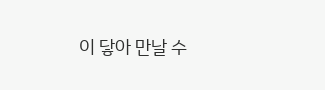이 닿아 만날 수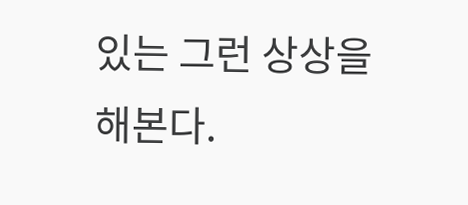있는 그런 상상을 해본다.